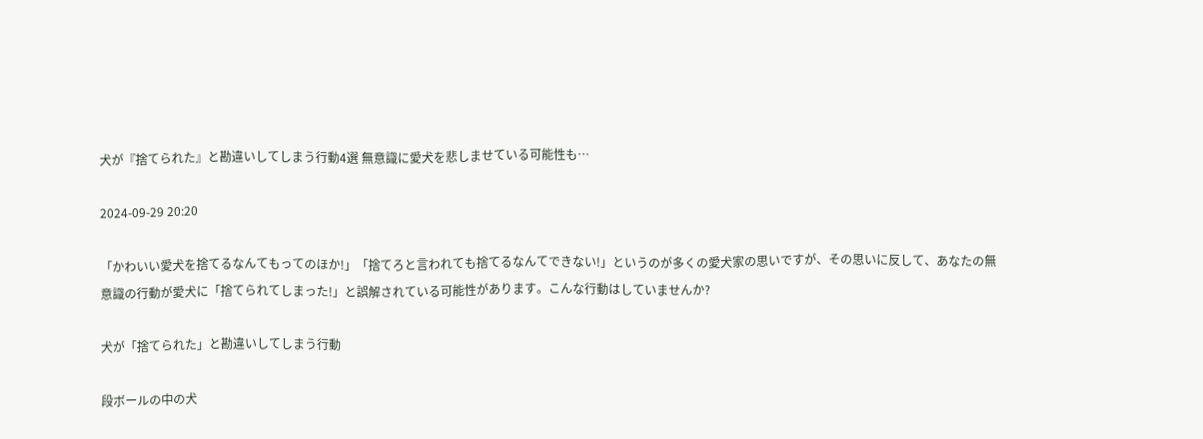犬が『捨てられた』と勘違いしてしまう行動4選 無意識に愛犬を悲しませている可能性も…

2024-09-29 20:20

「かわいい愛犬を捨てるなんてもってのほか!」「捨てろと言われても捨てるなんてできない!」というのが多くの愛犬家の思いですが、その思いに反して、あなたの無意識の行動が愛犬に「捨てられてしまった!」と誤解されている可能性があります。こんな行動はしていませんか?

犬が「捨てられた」と勘違いしてしまう行動

段ボールの中の犬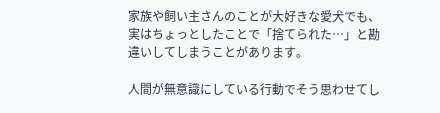家族や飼い主さんのことが大好きな愛犬でも、実はちょっとしたことで「捨てられた…」と勘違いしてしまうことがあります。

人間が無意識にしている行動でそう思わせてし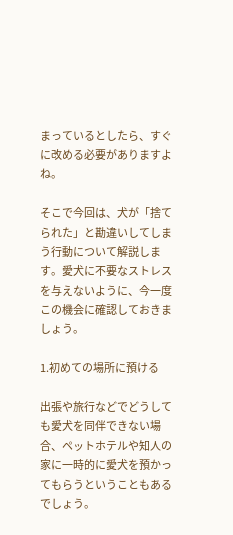まっているとしたら、すぐに改める必要がありますよね。

そこで今回は、犬が「捨てられた」と勘違いしてしまう行動について解説します。愛犬に不要なストレスを与えないように、今一度この機会に確認しておきましょう。

1.初めての場所に預ける

出張や旅行などでどうしても愛犬を同伴できない場合、ペットホテルや知人の家に一時的に愛犬を預かってもらうということもあるでしょう。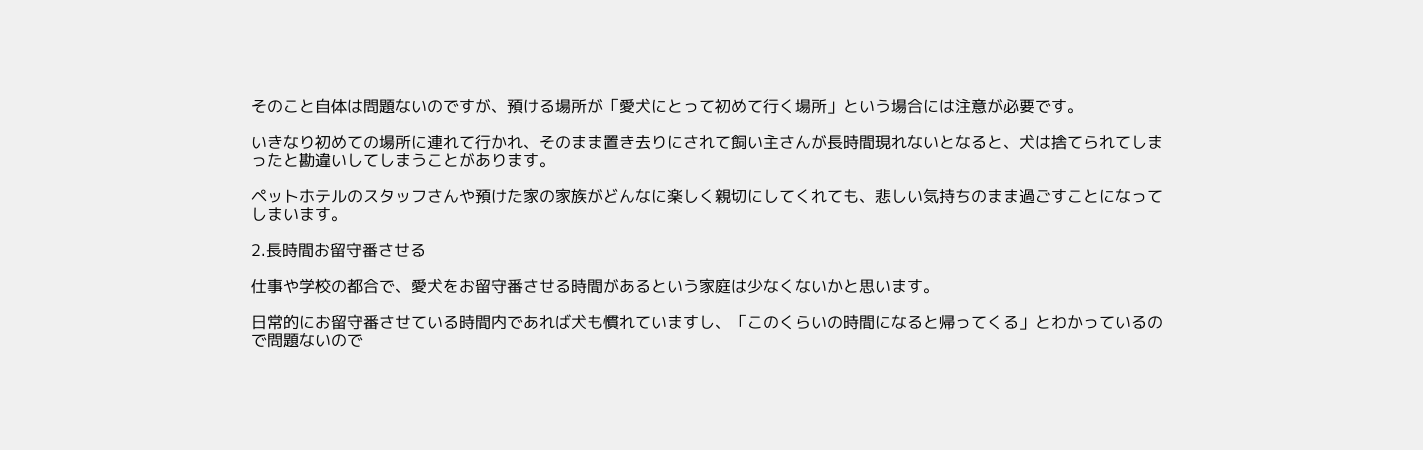そのこと自体は問題ないのですが、預ける場所が「愛犬にとって初めて行く場所」という場合には注意が必要です。

いきなり初めての場所に連れて行かれ、そのまま置き去りにされて飼い主さんが長時間現れないとなると、犬は捨てられてしまったと勘違いしてしまうことがあります。

ペットホテルのスタッフさんや預けた家の家族がどんなに楽しく親切にしてくれても、悲しい気持ちのまま過ごすことになってしまいます。

2.長時間お留守番させる

仕事や学校の都合で、愛犬をお留守番させる時間があるという家庭は少なくないかと思います。

日常的にお留守番させている時間内であれば犬も慣れていますし、「このくらいの時間になると帰ってくる」とわかっているので問題ないので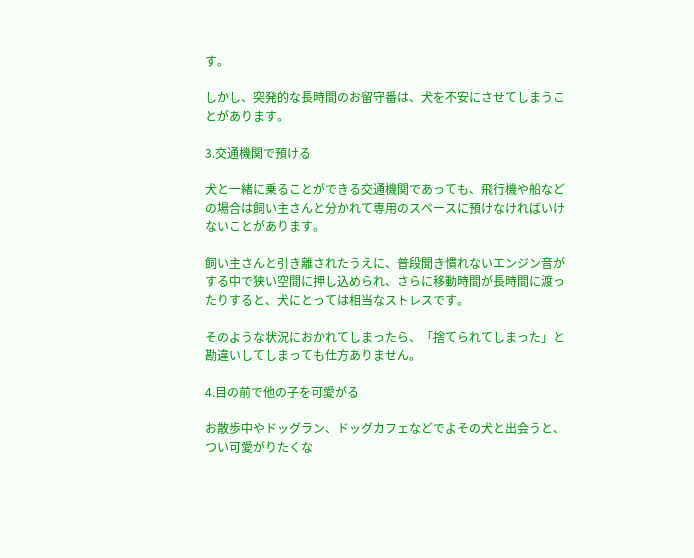す。

しかし、突発的な長時間のお留守番は、犬を不安にさせてしまうことがあります。

3.交通機関で預ける

犬と一緒に乗ることができる交通機関であっても、飛行機や船などの場合は飼い主さんと分かれて専用のスペースに預けなければいけないことがあります。

飼い主さんと引き離されたうえに、普段聞き慣れないエンジン音がする中で狭い空間に押し込められ、さらに移動時間が長時間に渡ったりすると、犬にとっては相当なストレスです。

そのような状況におかれてしまったら、「捨てられてしまった」と勘違いしてしまっても仕方ありません。

4.目の前で他の子を可愛がる

お散歩中やドッグラン、ドッグカフェなどでよその犬と出会うと、つい可愛がりたくな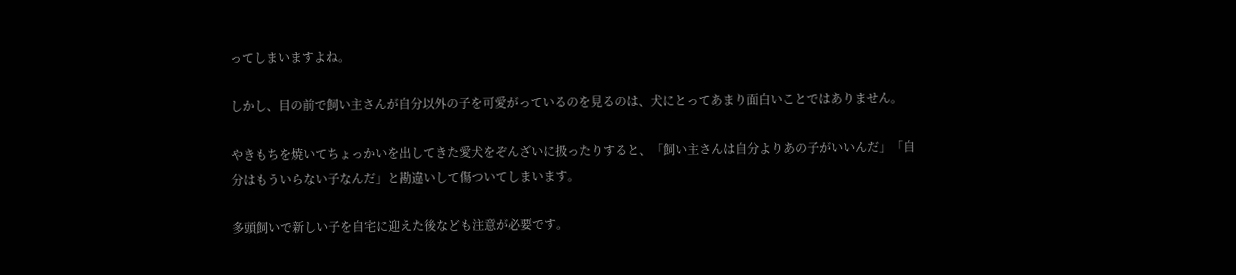ってしまいますよね。

しかし、目の前で飼い主さんが自分以外の子を可愛がっているのを見るのは、犬にとってあまり面白いことではありません。

やきもちを焼いてちょっかいを出してきた愛犬をぞんざいに扱ったりすると、「飼い主さんは自分よりあの子がいいんだ」「自分はもういらない子なんだ」と勘違いして傷ついてしまいます。

多頭飼いで新しい子を自宅に迎えた後なども注意が必要です。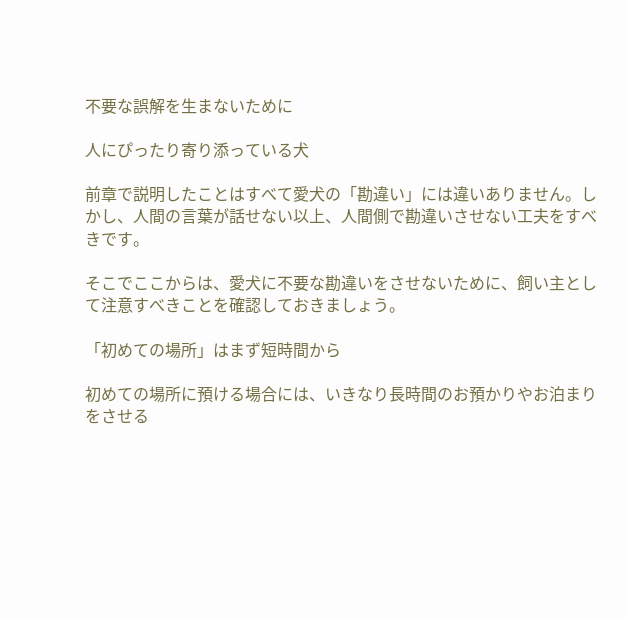不要な誤解を生まないために

人にぴったり寄り添っている犬

前章で説明したことはすべて愛犬の「勘違い」には違いありません。しかし、人間の言葉が話せない以上、人間側で勘違いさせない工夫をすべきです。

そこでここからは、愛犬に不要な勘違いをさせないために、飼い主として注意すべきことを確認しておきましょう。

「初めての場所」はまず短時間から

初めての場所に預ける場合には、いきなり長時間のお預かりやお泊まりをさせる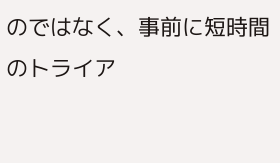のではなく、事前に短時間のトライア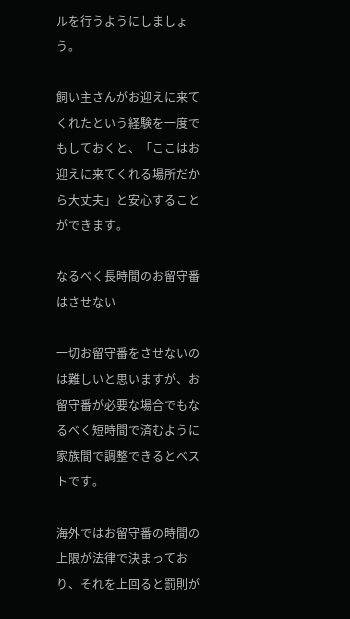ルを行うようにしましょう。

飼い主さんがお迎えに来てくれたという経験を一度でもしておくと、「ここはお迎えに来てくれる場所だから大丈夫」と安心することができます。

なるべく長時間のお留守番はさせない

一切お留守番をさせないのは難しいと思いますが、お留守番が必要な場合でもなるべく短時間で済むように家族間で調整できるとベストです。

海外ではお留守番の時間の上限が法律で決まっており、それを上回ると罰則が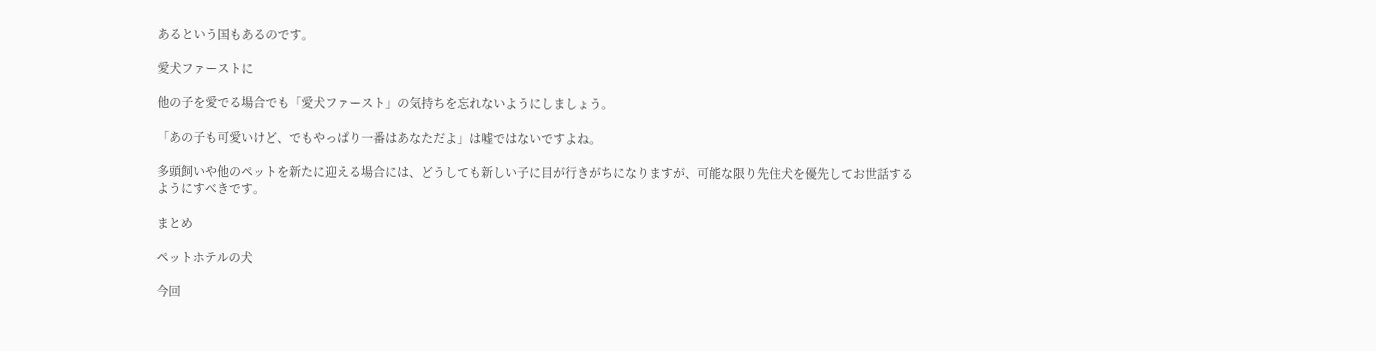あるという国もあるのです。

愛犬ファーストに

他の子を愛でる場合でも「愛犬ファースト」の気持ちを忘れないようにしましょう。

「あの子も可愛いけど、でもやっぱり一番はあなただよ」は嘘ではないですよね。

多頭飼いや他のペットを新たに迎える場合には、どうしても新しい子に目が行きがちになりますが、可能な限り先住犬を優先してお世話するようにすべきです。

まとめ

ペットホテルの犬

今回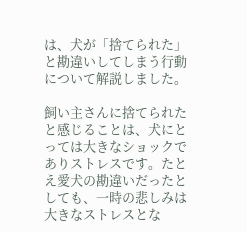は、犬が「捨てられた」と勘違いしてしまう行動について解説しました。

飼い主さんに捨てられたと感じることは、犬にとっては大きなショックでありストレスです。たとえ愛犬の勘違いだったとしても、一時の悲しみは大きなストレスとな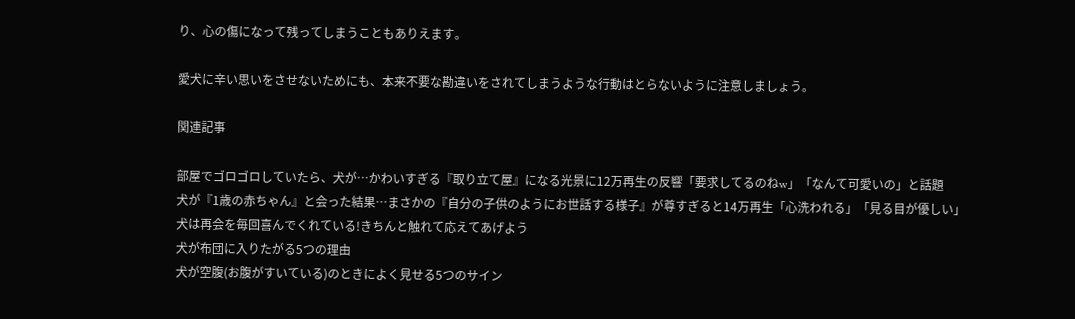り、心の傷になって残ってしまうこともありえます。

愛犬に辛い思いをさせないためにも、本来不要な勘違いをされてしまうような行動はとらないように注意しましょう。

関連記事

部屋でゴロゴロしていたら、犬が…かわいすぎる『取り立て屋』になる光景に12万再生の反響「要求してるのねw」「なんて可愛いの」と話題
犬が『1歳の赤ちゃん』と会った結果…まさかの『自分の子供のようにお世話する様子』が尊すぎると14万再生「心洗われる」「見る目が優しい」
犬は再会を毎回喜んでくれている!きちんと触れて応えてあげよう
犬が布団に入りたがる5つの理由
犬が空腹(お腹がすいている)のときによく見せる5つのサイン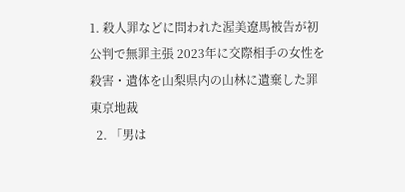1. 殺人罪などに問われた渥美遼馬被告が初公判で無罪主張 2023年に交際相手の女性を殺害・遺体を山梨県内の山林に遺棄した罪 東京地裁
  2. 「男は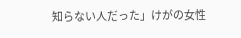知らない人だった」けがの女性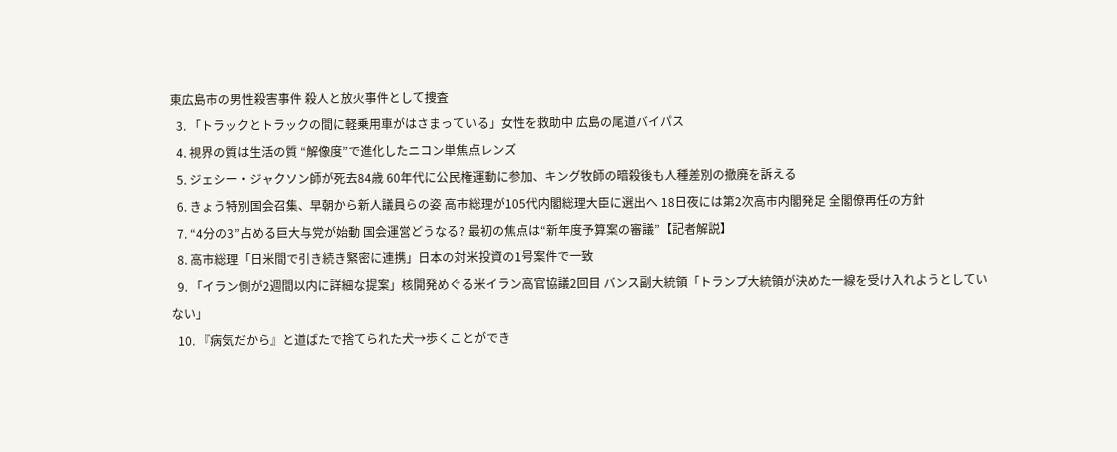東広島市の男性殺害事件 殺人と放火事件として捜査
  3. 「トラックとトラックの間に軽乗用車がはさまっている」女性を救助中 広島の尾道バイパス
  4. 視界の質は生活の質 “解像度”で進化したニコン単焦点レンズ
  5. ジェシー・ジャクソン師が死去84歳 60年代に公民権運動に参加、キング牧師の暗殺後も人種差別の撤廃を訴える
  6. きょう特別国会召集、早朝から新人議員らの姿 高市総理が105代内閣総理大臣に選出へ 18日夜には第2次高市内閣発足 全閣僚再任の方針
  7. “4分の3”占める巨大与党が始動 国会運営どうなる? 最初の焦点は“新年度予算案の審議”【記者解説】
  8. 高市総理「日米間で引き続き緊密に連携」日本の対米投資の1号案件で一致
  9. 「イラン側が2週間以内に詳細な提案」核開発めぐる米イラン高官協議2回目 バンス副大統領「トランプ大統領が決めた一線を受け入れようとしていない」
  10. 『病気だから』と道ばたで捨てられた犬→歩くことができ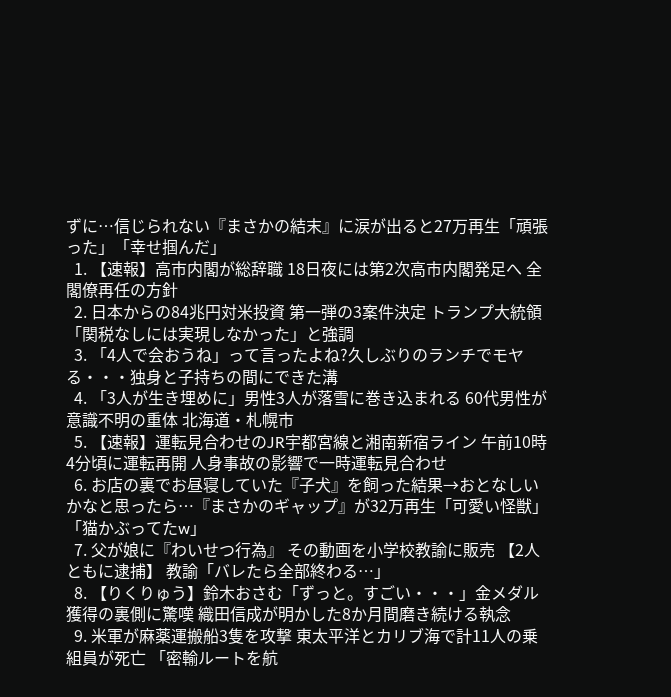ずに…信じられない『まさかの結末』に涙が出ると27万再生「頑張った」「幸せ掴んだ」
  1. 【速報】高市内閣が総辞職 18日夜には第2次高市内閣発足へ 全閣僚再任の方針
  2. 日本からの84兆円対米投資 第一弾の3案件決定 トランプ大統領「関税なしには実現しなかった」と強調
  3. 「4人で会おうね」って言ったよね?久しぶりのランチでモヤる・・・独身と子持ちの間にできた溝
  4. 「3人が生き埋めに」男性3人が落雪に巻き込まれる 60代男性が意識不明の重体 北海道・札幌市
  5. 【速報】運転見合わせのJR宇都宮線と湘南新宿ライン 午前10時4分頃に運転再開 人身事故の影響で一時運転見合わせ
  6. お店の裏でお昼寝していた『子犬』を飼った結果→おとなしいかなと思ったら…『まさかのギャップ』が32万再生「可愛い怪獣」「猫かぶってたw」
  7. 父が娘に『わいせつ行為』 その動画を小学校教諭に販売 【2人ともに逮捕】 教諭「バレたら全部終わる…」
  8. 【りくりゅう】鈴木おさむ「ずっと。すごい・・・」金メダル獲得の裏側に驚嘆 織田信成が明かした8か月間磨き続ける執念
  9. 米軍が麻薬運搬船3隻を攻撃 東太平洋とカリブ海で計11人の乗組員が死亡 「密輸ルートを航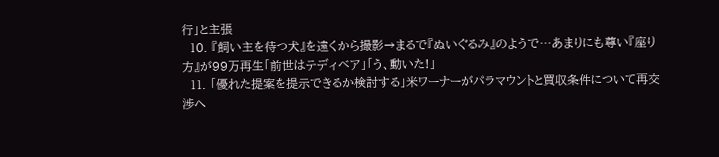行」と主張
  10. 『飼い主を待つ犬』を遠くから撮影→まるで『ぬいぐるみ』のようで…あまりにも尊い『座り方』が99万再生「前世はテディベア」「う、動いた!」
  11. 「優れた提案を提示できるか検討する」米ワーナーがパラマウントと買収条件について再交渉へ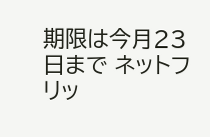期限は今月23日まで ネットフリッ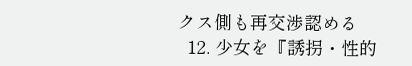クス側も再交渉認める
  12. 少女を『誘拐・性的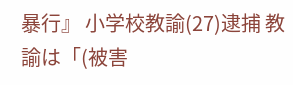暴行』 小学校教諭(27)逮捕 教諭は「(被害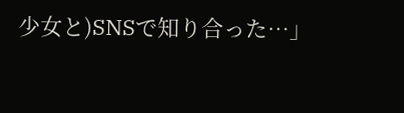少女と)SNSで知り合った…」